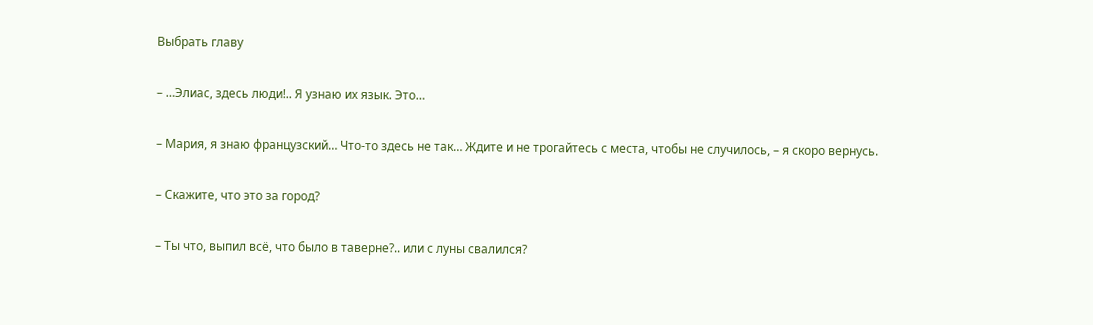Выбрать главу

– …Элиас, здесь люди!.. Я узнаю их язык. Это…

– Мария, я знаю французский… Что-то здесь не так… Ждите и не трогайтесь с места, чтобы не случилось, – я скоро вернусь.

– Скажите, что это за город?

– Ты что, выпил всё, что было в таверне?.. или с луны свалился?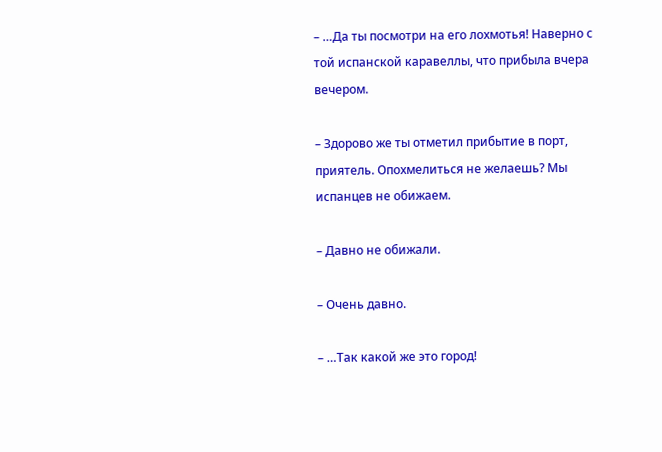– …Да ты посмотри на его лохмотья! Наверно с той испанской каравеллы, что прибыла вчера вечером.

– Здорово же ты отметил прибытие в порт, приятель. Опохмелиться не желаешь? Мы испанцев не обижаем.

– Давно не обижали.

– Очень давно.

– …Так какой же это город!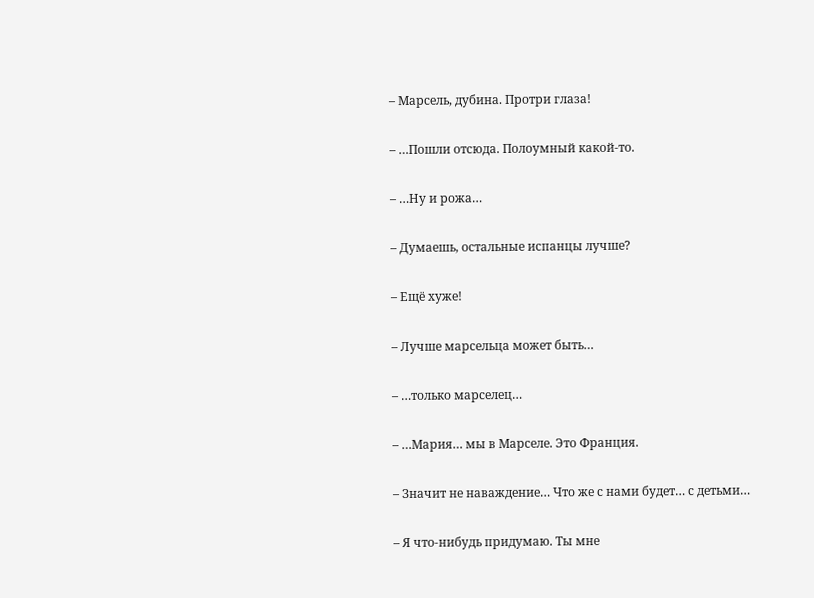– Марсель, дубина. Протри глаза!

– …Пошли отсюда. Полоумный какой-то.

– …Ну и рожа…

– Думаешь, остальные испанцы лучше?

– Ещё хуже!

– Лучше марсельца может быть…

– …только марселец…

– …Мария… мы в Марселе. Это Франция.

– Значит не наваждение… Что же с нами будет… с детьми…

– Я что-нибудь придумаю. Ты мне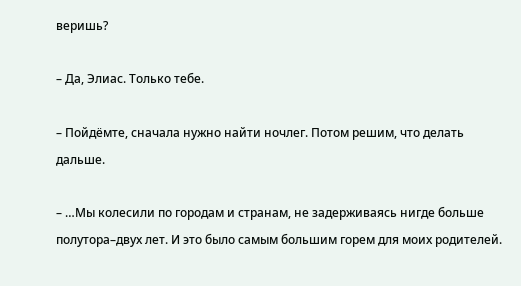веришь?

– Да, Элиас. Только тебе.

– Пойдёмте, сначала нужно найти ночлег. Потом решим, что делать дальше.

– …Мы колесили по городам и странам, не задерживаясь нигде больше полутора–двух лет. И это было самым большим горем для моих родителей.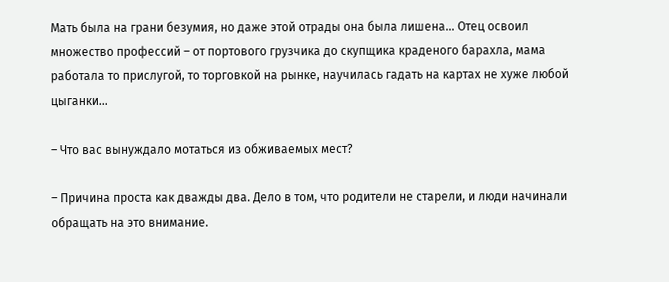Мать была на грани безумия, но даже этой отрады она была лишена… Отец освоил множество профессий – от портового грузчика до скупщика краденого барахла, мама работала то прислугой, то торговкой на рынке, научилась гадать на картах не хуже любой цыганки…

– Что вас вынуждало мотаться из обживаемых мест?

– Причина проста как дважды два. Дело в том, что родители не старели, и люди начинали обращать на это внимание.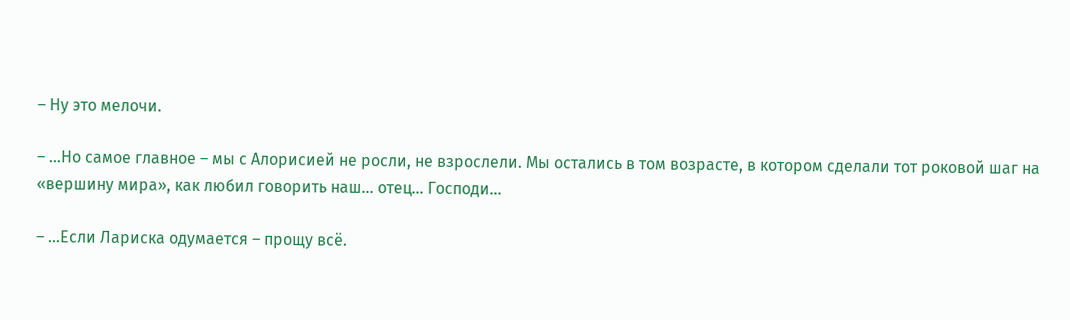– Ну это мелочи.

– …Но самое главное – мы с Алорисией не росли, не взрослели. Мы остались в том возрасте, в котором сделали тот роковой шаг на «вершину мира», как любил говорить наш… отец… Господи…

– …Если Лариска одумается – прощу всё.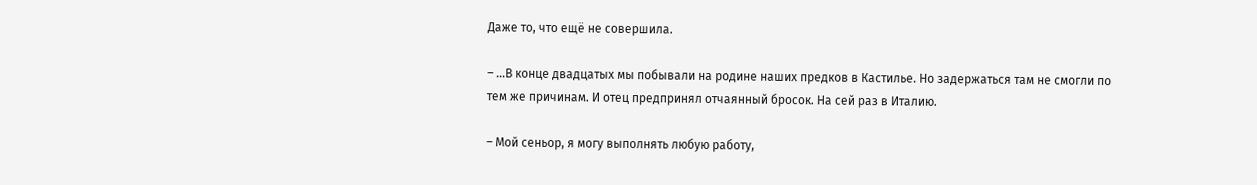Даже то, что ещё не совершила.

– …В конце двадцатых мы побывали на родине наших предков в Кастилье. Но задержаться там не смогли по тем же причинам. И отец предпринял отчаянный бросок. На сей раз в Италию.

– Мой сеньор, я могу выполнять любую работу,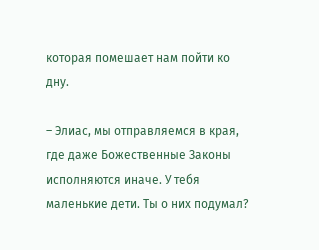которая помешает нам пойти ко дну.

– Элиас, мы отправляемся в края, где даже Божественные Законы исполняются иначе. У тебя маленькие дети. Ты о них подумал?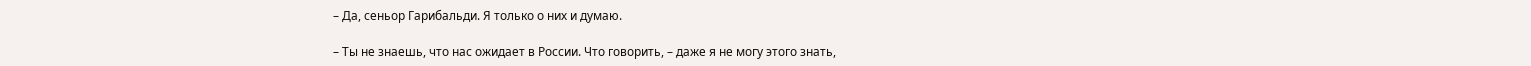– Да, сеньор Гарибальди. Я только о них и думаю.

– Ты не знаешь, что нас ожидает в России. Что говорить, – даже я не могу этого знать,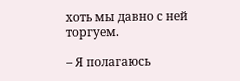хоть мы давно с ней торгуем.

– Я полагаюсь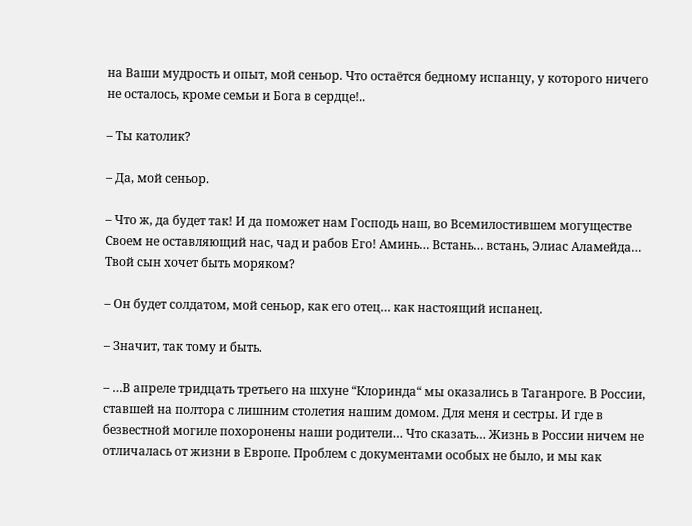на Ваши мудрость и опыт, мой сеньор. Что остаётся бедному испанцу, у которого ничего не осталось, кроме семьи и Бога в сердце!..

– Ты католик?

– Да, мой сеньор.

– Что ж, да будет так! И да поможет нам Господь наш, во Всемилостившем могуществе Своем не оставляющий нас, чад и рабов Его! Аминь… Встань… встань, Элиас Аламейда… Твой сын хочет быть моряком?

– Он будет солдатом, мой сеньор, как его отец… как настоящий испанец.

– Значит, так тому и быть.

– …В апреле тридцать третьего на шхуне “Клоринда“ мы оказались в Таганроге. В России, ставшей на полтора с лишним столетия нашим домом. Для меня и сестры. И где в безвестной могиле похоронены наши родители… Что сказать… Жизнь в России ничем не отличалась от жизни в Европе. Проблем с документами особых не было, и мы как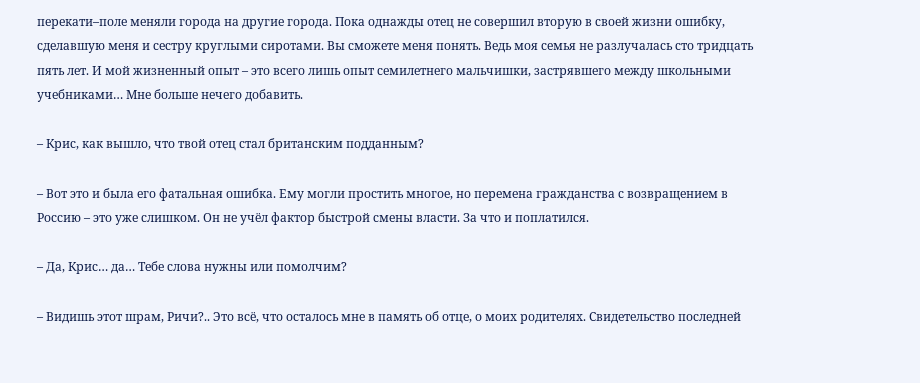перекати–поле меняли города на другие города. Пока однажды отец не совершил вторую в своей жизни ошибку, сделавшую меня и сестру круглыми сиротами. Вы сможете меня понять. Ведь моя семья не разлучалась сто тридцать пять лет. И мой жизненный опыт – это всего лишь опыт семилетнего мальчишки, застрявшего между школьными учебниками… Мне больше нечего добавить.

– Крис, как вышло, что твой отец стал британским подданным?

– Вот это и была его фатальная ошибка. Ему могли простить многое, но перемена гражданства с возвращением в Россию – это уже слишком. Он не учёл фактор быстрой смены власти. За что и поплатился.

– Да, Крис… да… Тебе слова нужны или помолчим?

– Видишь этот шрам, Ричи?.. Это всё, что осталось мне в память об отце, о моих родителях. Свидетельство последней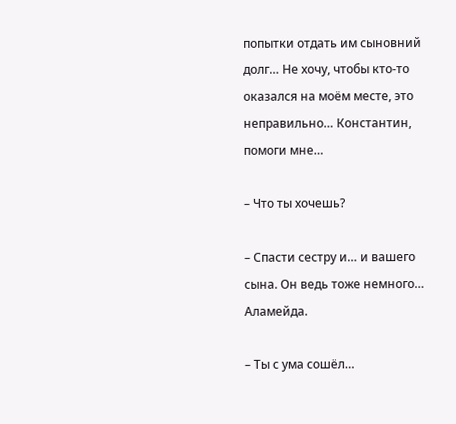попытки отдать им сыновний долг… Не хочу, чтобы кто-то оказался на моём месте, это неправильно… Константин, помоги мне…

– Что ты хочешь?

– Спасти сестру и… и вашего сына. Он ведь тоже немного… Аламейда.

– Ты с ума сошёл…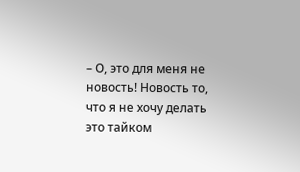– О, это для меня не новость! Новость то, что я не хочу делать это тайком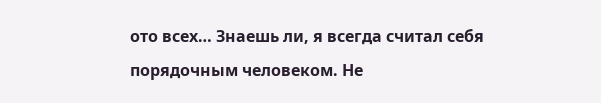ото всех… Знаешь ли, я всегда считал себя порядочным человеком. Не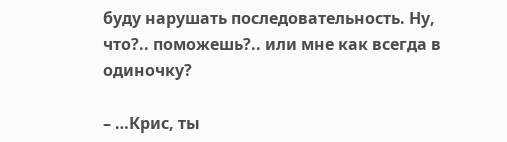буду нарушать последовательность. Ну, что?.. поможешь?.. или мне как всегда в одиночку?

– …Крис, ты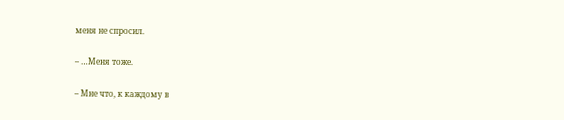меня не спросил.

– …Меня тоже.

– Мне что, к каждому в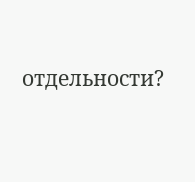отдельности?